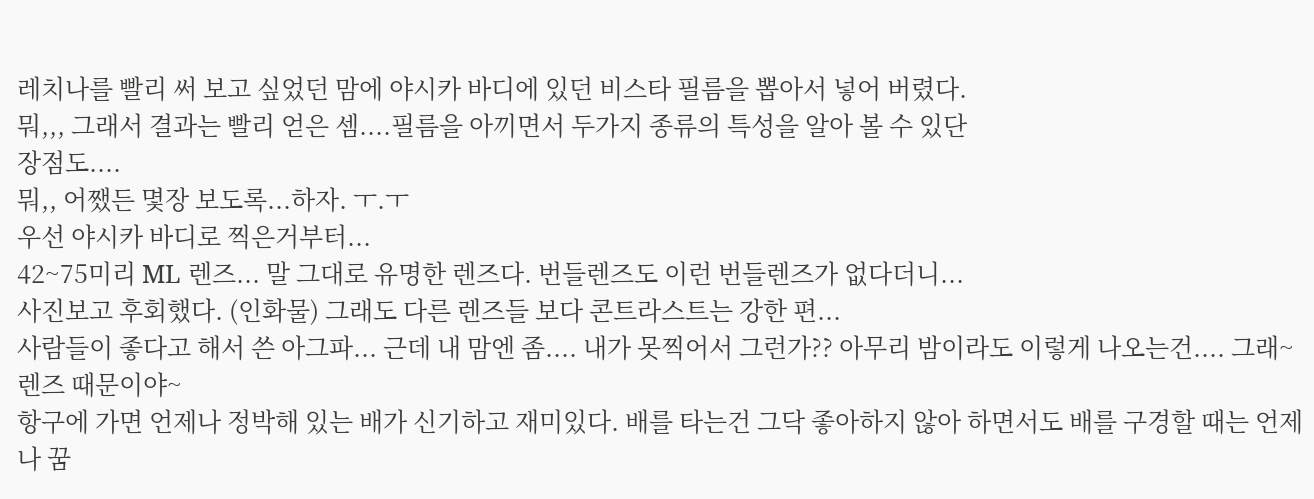레치나를 빨리 써 보고 싶었던 맘에 야시카 바디에 있던 비스타 필름을 뽑아서 넣어 버렸다.
뭐,,, 그래서 결과는 빨리 얻은 셈....필름을 아끼면서 두가지 종류의 특성을 알아 볼 수 있단
장점도....
뭐,, 어쨌든 몇장 보도록...하자. ㅜ.ㅜ
우선 야시카 바디로 찍은거부터...
42~75미리 ML 렌즈... 말 그대로 유명한 렌즈다. 번들렌즈도 이런 번들렌즈가 없다더니...
사진보고 후회했다. (인화물) 그래도 다른 렌즈들 보다 콘트라스트는 강한 편...
사람들이 좋다고 해서 쓴 아그파... 근데 내 맘엔 좀.... 내가 못찍어서 그런가?? 아무리 밤이라도 이렇게 나오는건.... 그래~ 렌즈 때문이야~
항구에 가면 언제나 정박해 있는 배가 신기하고 재미있다. 배를 타는건 그닥 좋아하지 않아 하면서도 배를 구경할 때는 언제나 꿈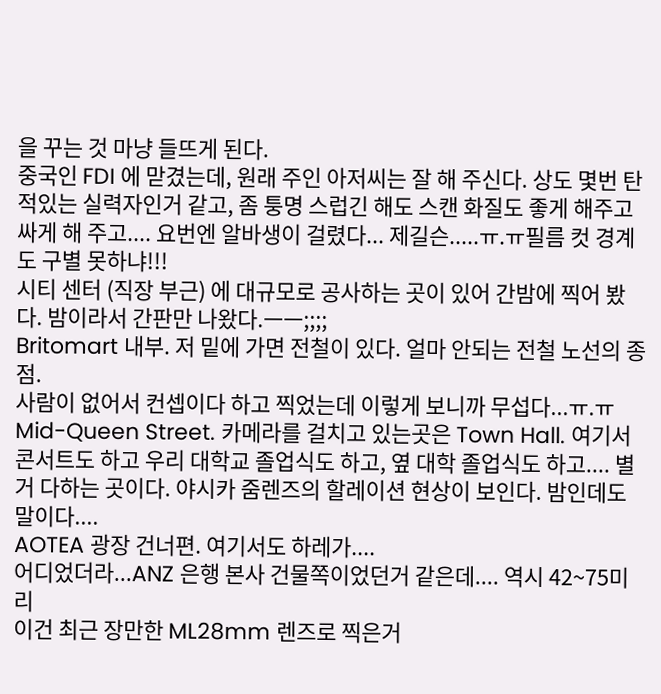을 꾸는 것 마냥 들뜨게 된다.
중국인 FDI 에 맏겼는데, 원래 주인 아저씨는 잘 해 주신다. 상도 몇번 탄 적있는 실력자인거 같고, 좀 퉁명 스럽긴 해도 스캔 화질도 좋게 해주고 싸게 해 주고.... 요번엔 알바생이 걸렸다... 제길슨.....ㅠ.ㅠ필름 컷 경계도 구별 못하냐!!!
시티 센터 (직장 부근) 에 대규모로 공사하는 곳이 있어 간밤에 찍어 봤다. 밤이라서 간판만 나왔다.ㅡㅡ;;;;
Britomart 내부. 저 밑에 가면 전철이 있다. 얼마 안되는 전철 노선의 종점.
사람이 없어서 컨셉이다 하고 찍었는데 이렇게 보니까 무섭다...ㅠ.ㅠ
Mid-Queen Street. 카메라를 걸치고 있는곳은 Town Hall. 여기서 콘서트도 하고 우리 대학교 졸업식도 하고, 옆 대학 졸업식도 하고.... 별거 다하는 곳이다. 야시카 줌렌즈의 할레이션 현상이 보인다. 밤인데도 말이다....
AOTEA 광장 건너편. 여기서도 하레가....
어디었더라...ANZ 은행 본사 건물쪽이었던거 같은데.... 역시 42~75미리
이건 최근 장만한 ML28mm 렌즈로 찍은거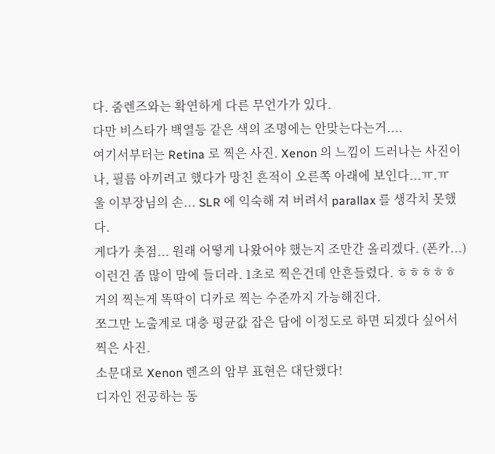다. 줌렌즈와는 확연하게 다른 무언가가 있다.
다만 비스타가 백열등 같은 색의 조명에는 안맞는다는거....
여기서부터는 Retina 로 찍은 사진. Xenon 의 느낌이 드러나는 사진이나, 필름 아끼려고 했다가 망친 흔적이 오른쪽 아래에 보인다...ㅠ.ㅠ
울 이부장님의 손... SLR 에 익숙해 져 버려서 parallax 를 생각치 못했다.
게다가 촛점... 원래 어떻게 나왔어야 했는지 조만간 올리겠다. (폰카...)
이런건 좀 많이 맘에 들더라. 1초로 찍은건데 안흔들렸다. ㅎㅎㅎㅎㅎ
거의 찍는게 똑딱이 디카로 찍는 수준까지 가능해진다.
쪼그만 노출계로 대충 평균값 잡은 담에 이정도로 하면 되겠다 싶어서 찍은 사진.
소문대로 Xenon 렌즈의 암부 표현은 대단했다!
디자인 전공하는 동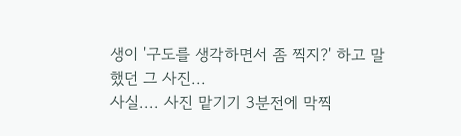생이 '구도를 생각하면서 좀 찍지?' 하고 말했던 그 사진...
사실.... 사진 맡기기 3분전에 막찍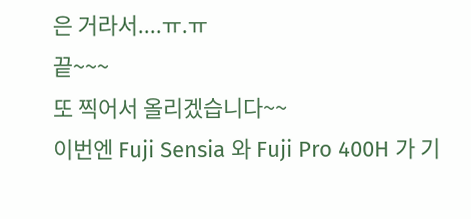은 거라서....ㅠ.ㅠ
끝~~~
또 찍어서 올리겠습니다~~
이번엔 Fuji Sensia 와 Fuji Pro 400H 가 기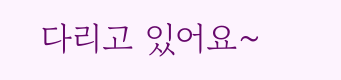다리고 있어요~